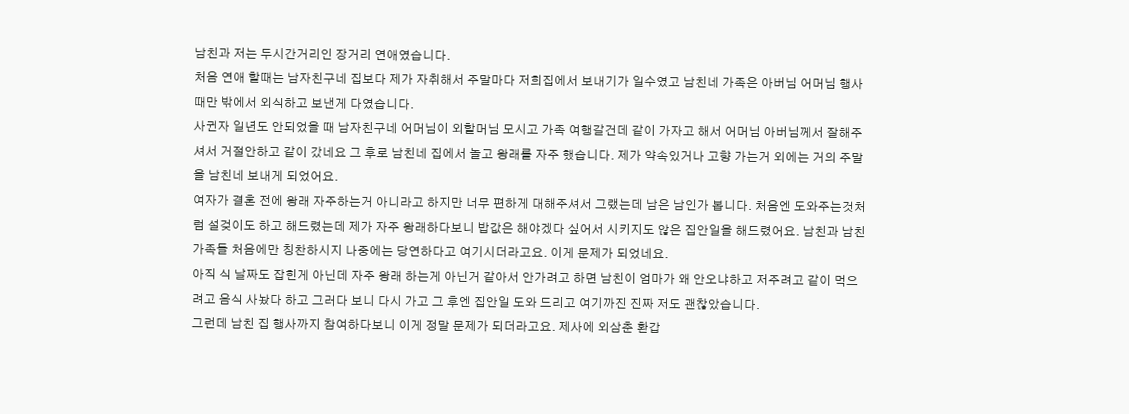남친과 저는 두시간거리인 장거리 연애였습니다.
처음 연애 할때는 남자친구네 집보다 제가 자취해서 주말마다 저희집에서 보내기가 일수였고 남친네 가족은 아버님 어머님 행사때만 밖에서 외식하고 보낸게 다였습니다.
사귄자 일년도 안되었을 때 남자친구네 어머님이 외할머님 모시고 가족 여행갈건데 같이 가자고 해서 어머님 아버님께서 잘해주셔서 거절안하고 같이 갔네요 그 후로 남친네 집에서 놀고 왕래를 자주 했습니다. 제가 약속있거나 고향 가는거 외에는 거의 주말을 남친네 보내게 되었어요.
여자가 결혼 전에 왕래 자주하는거 아니라고 하지만 너무 편하게 대해주셔서 그랬는데 남은 남인가 봅니다. 처음엔 도와주는것처럼 설겆이도 하고 해드렸는데 제가 자주 왕래하다보니 밥값은 해야겠다 싶어서 시키지도 않은 집안일을 해드렸어요. 남친과 남친 가족들 처음에만 칭찬하시지 나중에는 당연하다고 여기시더라고요. 이게 문제가 되었네요.
아직 식 날짜도 잡힌게 아닌데 자주 왕래 하는게 아닌거 같아서 안가려고 하면 남친이 엄마가 왜 안오냐하고 저주려고 같이 먹으려고 음식 사놨다 하고 그러다 보니 다시 가고 그 후엔 집안일 도와 드리고 여기까진 진짜 저도 괜찮았습니다.
그런데 남친 집 행사까지 참여하다보니 이게 정말 문제가 되더라고요. 제사에 외삼춘 환갑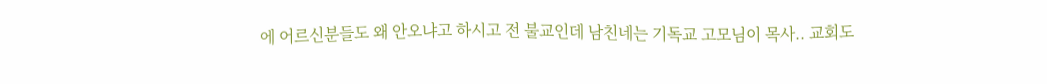에 어르신분들도 왜 안오냐고 하시고 전 불교인데 남친네는 기독교 고모님이 목사.. 교회도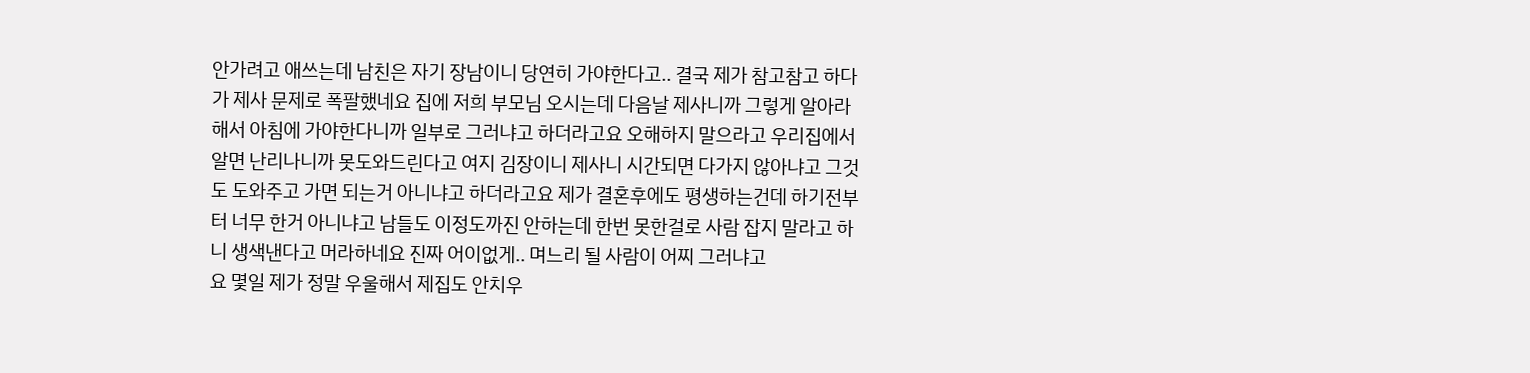안가려고 애쓰는데 남친은 자기 장남이니 당연히 가야한다고.. 결국 제가 참고참고 하다가 제사 문제로 폭팔했네요 집에 저희 부모님 오시는데 다음날 제사니까 그렇게 알아라해서 아침에 가야한다니까 일부로 그러냐고 하더라고요 오해하지 말으라고 우리집에서 알면 난리나니까 못도와드린다고 여지 김장이니 제사니 시간되면 다가지 않아냐고 그것도 도와주고 가면 되는거 아니냐고 하더라고요 제가 결혼후에도 평생하는건데 하기전부터 너무 한거 아니냐고 남들도 이정도까진 안하는데 한번 못한걸로 사람 잡지 말라고 하니 생색낸다고 머라하네요 진짜 어이없게.. 며느리 될 사람이 어찌 그러냐고
요 몇일 제가 정말 우울해서 제집도 안치우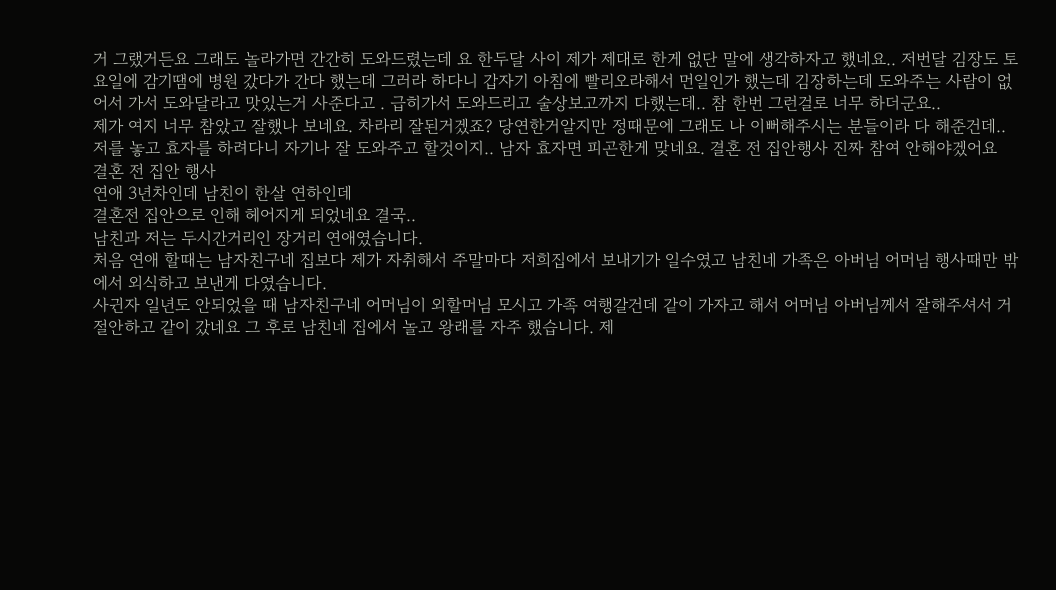거 그랬거든요 그래도 놀라가면 간간히 도와드렸는데 요 한두달 사이 제가 제대로 한게 없단 말에 생각하자고 했네요.. 저번달 김장도 토요일에 감기땜에 병원 갔다가 간다 했는데 그러라 하다니 갑자기 아침에 빨리오라해서 먼일인가 했는데 김장하는데 도와주는 사람이 없어서 가서 도와달라고 맛있는거 사준다고 . 급히가서 도와드리고 술상보고까지 다했는데.. 참 한번 그런걸로 너무 하더군요..
제가 여지 너무 참았고 잘했나 보네요. 차라리 잘된거겠죠? 당연한거알지만 정때문에 그래도 나 이뻐해주시는 분들이라 다 해준건데.. 저를 놓고 효자를 하려다니 자기나 잘 도와주고 할것이지.. 남자 효자면 피곤한게 맞네요. 결혼 전 집안행사 진짜 참여 안해야겠어요
결혼 전 집안 행사
연애 3년차인데 남친이 한살 연하인데
결혼전 집안으로 인해 헤어지게 되었네요 결국..
남친과 저는 두시간거리인 장거리 연애였습니다.
처음 연애 할때는 남자친구네 집보다 제가 자취해서 주말마다 저희집에서 보내기가 일수였고 남친네 가족은 아버님 어머님 행사때만 밖에서 외식하고 보낸게 다였습니다.
사귄자 일년도 안되었을 때 남자친구네 어머님이 외할머님 모시고 가족 여행갈건데 같이 가자고 해서 어머님 아버님께서 잘해주셔서 거절안하고 같이 갔네요 그 후로 남친네 집에서 놀고 왕래를 자주 했습니다. 제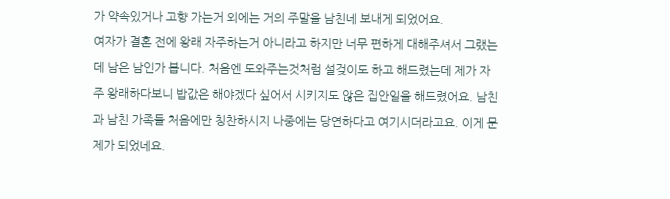가 약속있거나 고향 가는거 외에는 거의 주말을 남친네 보내게 되었어요.
여자가 결혼 전에 왕래 자주하는거 아니라고 하지만 너무 편하게 대해주셔서 그랬는데 남은 남인가 봅니다. 처음엔 도와주는것처럼 설겆이도 하고 해드렸는데 제가 자주 왕래하다보니 밥값은 해야겠다 싶어서 시키지도 않은 집안일을 해드렸어요. 남친과 남친 가족들 처음에만 칭찬하시지 나중에는 당연하다고 여기시더라고요. 이게 문제가 되었네요.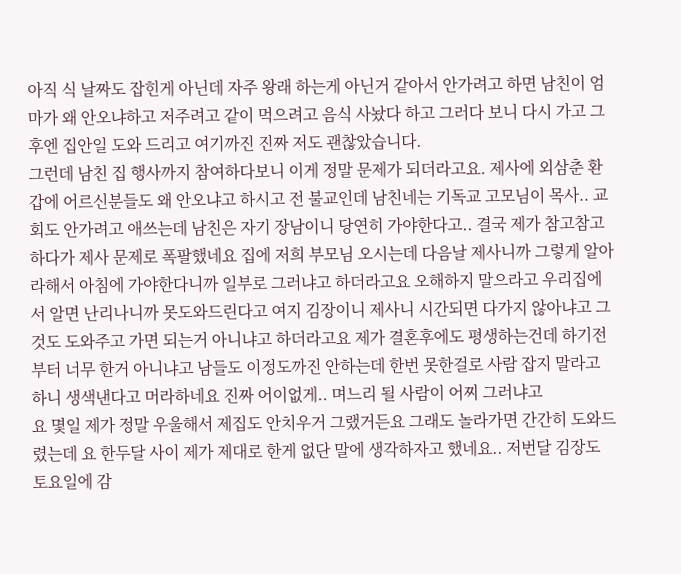아직 식 날짜도 잡힌게 아닌데 자주 왕래 하는게 아닌거 같아서 안가려고 하면 남친이 엄마가 왜 안오냐하고 저주려고 같이 먹으려고 음식 사놨다 하고 그러다 보니 다시 가고 그 후엔 집안일 도와 드리고 여기까진 진짜 저도 괜찮았습니다.
그런데 남친 집 행사까지 참여하다보니 이게 정말 문제가 되더라고요. 제사에 외삼춘 환갑에 어르신분들도 왜 안오냐고 하시고 전 불교인데 남친네는 기독교 고모님이 목사.. 교회도 안가려고 애쓰는데 남친은 자기 장남이니 당연히 가야한다고.. 결국 제가 참고참고 하다가 제사 문제로 폭팔했네요 집에 저희 부모님 오시는데 다음날 제사니까 그렇게 알아라해서 아침에 가야한다니까 일부로 그러냐고 하더라고요 오해하지 말으라고 우리집에서 알면 난리나니까 못도와드린다고 여지 김장이니 제사니 시간되면 다가지 않아냐고 그것도 도와주고 가면 되는거 아니냐고 하더라고요 제가 결혼후에도 평생하는건데 하기전부터 너무 한거 아니냐고 남들도 이정도까진 안하는데 한번 못한걸로 사람 잡지 말라고 하니 생색낸다고 머라하네요 진짜 어이없게.. 며느리 될 사람이 어찌 그러냐고
요 몇일 제가 정말 우울해서 제집도 안치우거 그랬거든요 그래도 놀라가면 간간히 도와드렸는데 요 한두달 사이 제가 제대로 한게 없단 말에 생각하자고 했네요.. 저번달 김장도 토요일에 감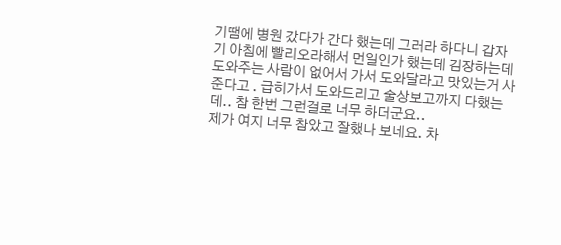기땜에 병원 갔다가 간다 했는데 그러라 하다니 갑자기 아침에 빨리오라해서 먼일인가 했는데 김장하는데 도와주는 사람이 없어서 가서 도와달라고 맛있는거 사준다고 . 급히가서 도와드리고 술상보고까지 다했는데.. 참 한번 그런걸로 너무 하더군요..
제가 여지 너무 참았고 잘했나 보네요. 차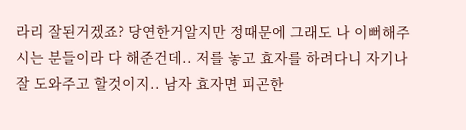라리 잘된거겠죠? 당연한거알지만 정때문에 그래도 나 이뻐해주시는 분들이라 다 해준건데.. 저를 놓고 효자를 하려다니 자기나 잘 도와주고 할것이지.. 남자 효자면 피곤한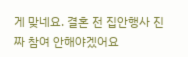게 맞네요. 결혼 전 집안행사 진짜 참여 안해야겠어요